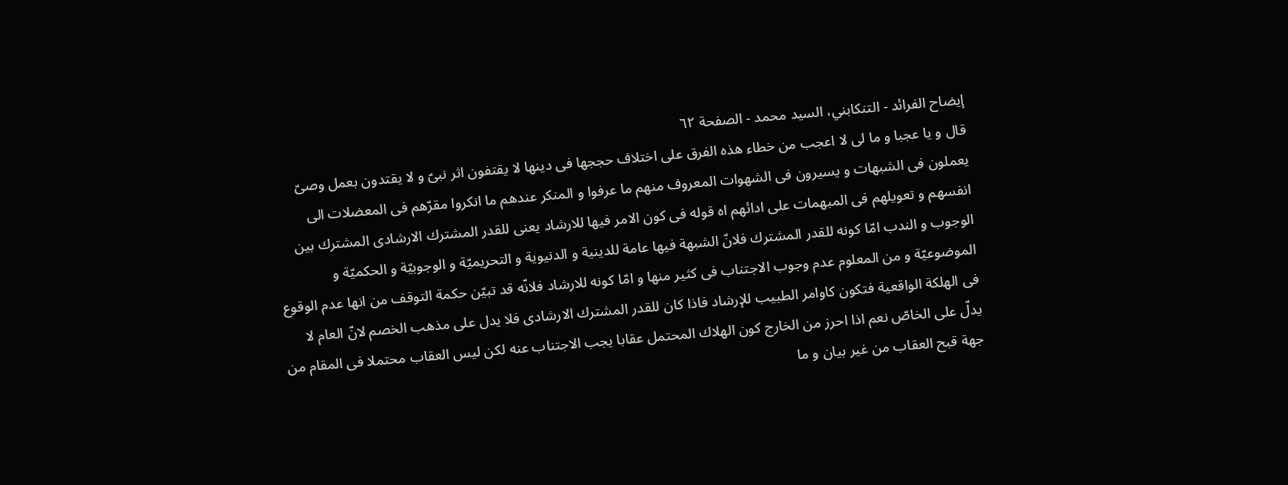إيضاح الفرائد - التنكابني، السيد محمد - الصفحة ٦٢
قال و يا عجبا و ما لى لا اعجب من خطاء هذه الفرق على اختلاف حججها فى دينها لا يقتفون اثر نبىّ و لا يقتدون بعمل وصىّ يعملون فى الشبهات و يسيرون فى الشهوات المعروف منهم ما عرفوا و المنكر عندهم ما انكروا مقرّهم فى المعضلات الى انفسهم و تعويلهم فى المبهمات على ادائهم اه قوله فى كون الامر فيها للارشاد يعنى للقدر المشترك الارشادى المشترك بين الوجوب و الندب امّا كونه للقدر المشترك فلانّ الشبهة فيها عامة للدينية و الدنيوية و التحريميّة و الوجوبيّة و الحكميّة و الموضوعيّة و من المعلوم عدم وجوب الاجتناب فى كثير منها و امّا كونه للارشاد فلانّه قد تبيّن حكمة التوقف من انها عدم الوقوع فى الهلكة الواقعية فتكون كاوامر الطبيب للإرشاد فاذا كان للقدر المشترك الارشادى فلا يدل على مذهب الخصم لانّ العام لا يدلّ على الخاصّ نعم اذا احرز من الخارج كون الهلاك المحتمل عقابا يجب الاجتناب عنه لكن ليس العقاب محتملا فى المقام من جهة قبح العقاب من غير بيان و ما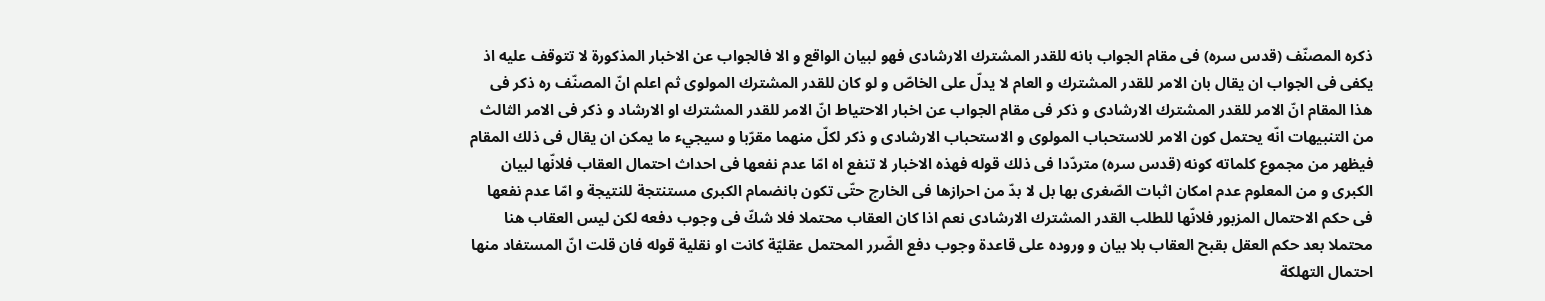ذكره المصنّف (قدس سره) فى مقام الجواب بانه للقدر المشترك الارشادى فهو لبيان الواقع و الا فالجواب عن الاخبار المذكورة لا تتوقف عليه اذ يكفى فى الجواب ان يقال بان الامر للقدر المشترك و العام لا يدلّ على الخاصّ و لو كان للقدر المشترك المولوى ثم اعلم انّ المصنّف ره ذكر فى هذا المقام انّ الامر للقدر المشترك الارشادى و ذكر فى مقام الجواب عن اخبار الاحتياط انّ الامر للقدر المشترك او الارشاد و ذكر فى الامر الثالث من التنبيهات انّه يحتمل كون الامر للاستحباب المولوى و الاستحباب الارشادى و ذكر لكلّ منهما مقرّبا و سيجيء ما يمكن ان يقال فى ذلك المقام فيظهر من مجموع كلماته كونه (قدس سره) متردّدا فى ذلك قوله فهذه الاخبار لا تنفع اه امّا عدم نفعها فى احداث احتمال العقاب فلانّها لبيان الكبرى و من المعلوم عدم امكان اثبات الصّغرى بها بل لا بدّ من احرازها فى الخارج حتّى تكون بانضمام الكبرى مستنتجة للنتيجة و امّا عدم نفعها فى حكم الاحتمال المزبور فلانّها للطلب القدر المشترك الارشادى نعم اذا كان العقاب محتملا فلا شكّ فى وجوب دفعه لكن ليس العقاب هنا محتملا بعد حكم العقل بقبح العقاب بلا بيان و وروده على قاعدة وجوب دفع الضّرر المحتمل عقليّة كانت او نقلية قوله فان قلت انّ المستفاد منها احتمال التهلكة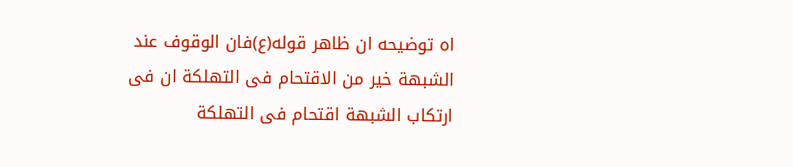اه توضيحه ان ظاهر قوله(ع)فان الوقوف عند الشبهة خير من الاقتحام فى التهلكة ان فى ارتكاب الشبهة اقتحام فى التهلكة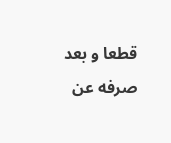قطعا و بعد صرفه عن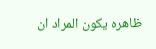ظاهره يكون المراد ان